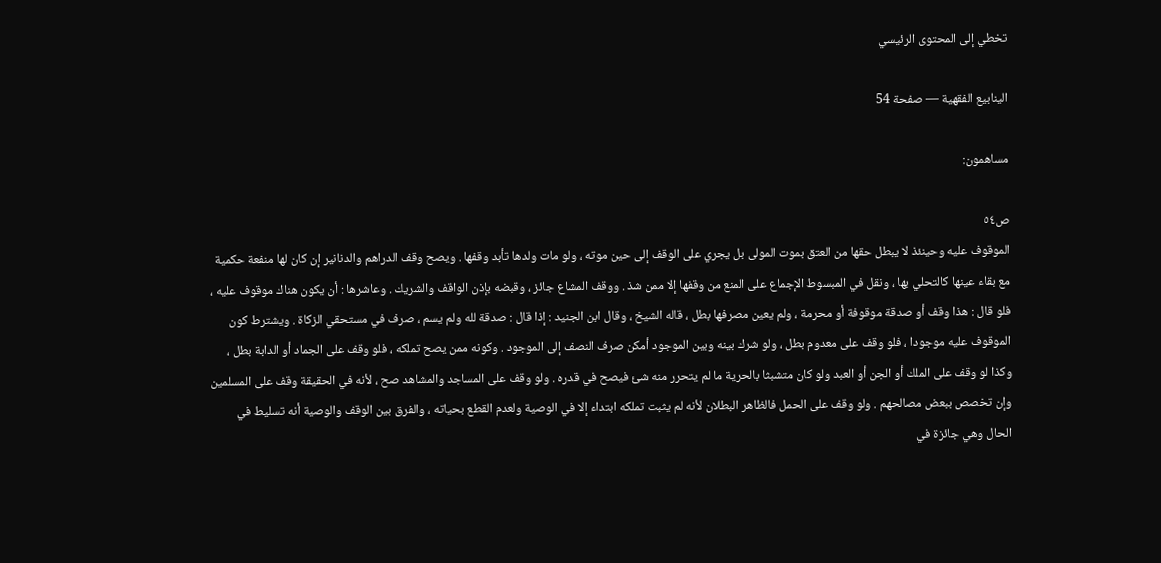تخطي إلى المحتوى الرئيسي

الينابيع الفقهية — صفحة 54

مساهمون:

ص٥٤
الموقوف عليه وحينئذ لا يبطل حقها من العتق بموت المولى بل يجري على الوقف إلى حين موته ، ولو مات ولدها تأبد وقفها . ويصح وقف الدراهم والدنانير إن كان لها منفعة حكمية مع بقاء عينها كالتحلي بها ، ونقل في المبسوط الإجماع على المنع من وقفها إلا ممن شذ . ووقف المشاع جائز ، وقبضه بإذن الواقف والشريك . وعاشرها : أن يكون هناك موقوف عليه ، فلو قال : هذا وقف أو صدقة موقوفة أو محرمة ، ولم يعين مصرفها بطل ، قاله الشيخ ، وقال ابن الجنيد : إذا قال : صدقة لله ولم يسم ، صرف في مستحقي الزكاة . ويشترط كون الموقوف عليه موجودا ، فلو وقف على معدوم بطل ، ولو شرك بينه وبين الموجود أمكن صرف النصف إلى الموجود . وكونه ممن يصح تملكه ، فلو وقف على الجماد أو الدابة بطل ، وكذا لو وقف على الملك أو الجن أو العبد ولو كان متشبثا بالحرية ما لم يتحرر منه شئ فيصح في قدره . ولو وقف على المساجد والمشاهد صح ، لأنه في الحقيقة وقف على المسلمين وإن تخصص ببعض مصالحهم . ولو وقف على الحمل فالظاهر البطلان لأنه لم يثبت تملكه ابتداء إلا في الوصية ولعدم القطع بحياته ، والفرق بين الوقف والوصية أنه تسليط في الحال وهي جائزة في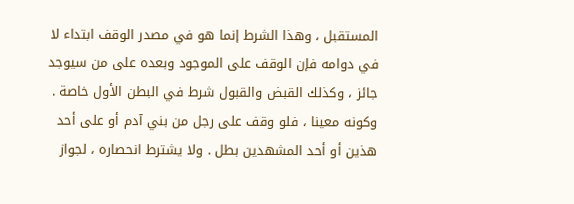المستقبل ، وهذا الشرط إنما هو في مصدر الوقف ابتداء لا في دوامه فإن الوقف على الموجود وبعده على من سيوجد جائز ، وكذلك القبض والقبول شرط في البطن الأول خاصة . وكونه معينا ، فلو وقف على رجل من بني آدم أو على أحد هذين أو أحد المشهدين بطل . ولا يشترط انحصاره ، لجواز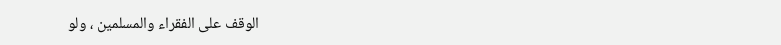الوقف على الفقراء والمسلمين ، ولو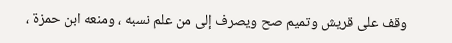وقف على قريش وتميم صح ويصرف إلى من علم نسبه ، ومنعه ابن حمزة ،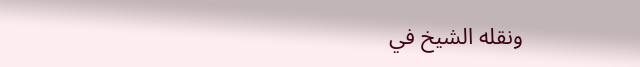ونقله الشيخ في